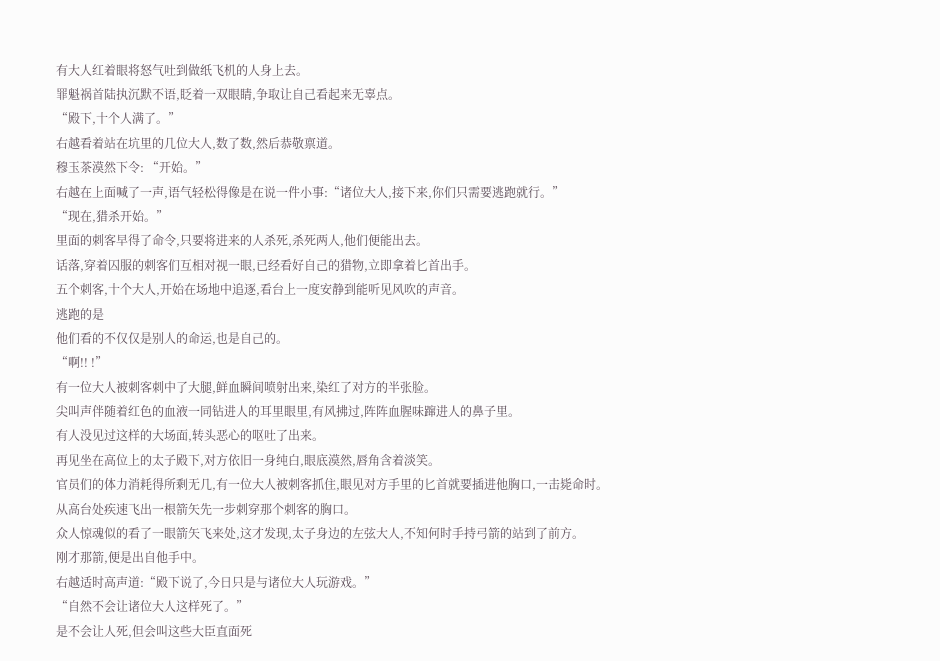有大人红着眼将怒气吐到做纸飞机的人身上去。
罪魁祸首陆执沉默不语,眨着一双眼睛,争取让自己看起来无辜点。
“殿下,十个人满了。”
右越看着站在坑里的几位大人,数了数,然后恭敬禀道。
穆玉茶漠然下令: “开始。”
右越在上面喊了一声,语气轻松得像是在说一件小事:“诸位大人,接下来,你们只需要逃跑就行。”
“现在,猎杀开始。”
里面的刺客早得了命令,只要将进来的人杀死,杀死两人,他们便能出去。
话落,穿着囚服的刺客们互相对视一眼,已经看好自己的猎物,立即拿着匕首出手。
五个刺客,十个大人,开始在场地中追逐,看台上一度安静到能听见风吹的声音。
逃跑的是
他们看的不仅仅是别人的命运,也是自己的。
“啊!! !”
有一位大人被刺客刺中了大腿,鲜血瞬间喷射出来,染红了对方的半张脸。
尖叫声伴随着红色的血液一同钻进人的耳里眼里,有风拂过,阵阵血腥味蹿进人的鼻子里。
有人没见过这样的大场面,转头恶心的呕吐了出来。
再见坐在高位上的太子殿下,对方依旧一身纯白,眼底漠然,唇角含着淡笑。
官员们的体力消耗得所剩无几,有一位大人被刺客抓住,眼见对方手里的匕首就要插进他胸口,一击毙命时。
从高台处疾速飞出一根箭矢先一步刺穿那个刺客的胸口。
众人惊魂似的看了一眼箭矢飞来处,这才发现,太子身边的左弦大人,不知何时手持弓箭的站到了前方。
刚才那箭,便是出自他手中。
右越适时高声道:“殿下说了,今日只是与诸位大人玩游戏。”
“自然不会让诸位大人这样死了。”
是不会让人死,但会叫这些大臣直面死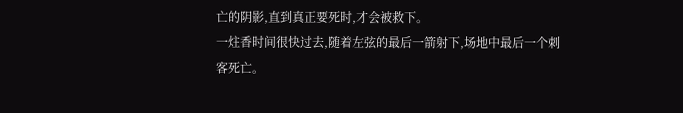亡的阴影,直到真正要死时,才会被救下。
一炷香时间很快过去,随着左弦的最后一箭射下,场地中最后一个刺客死亡。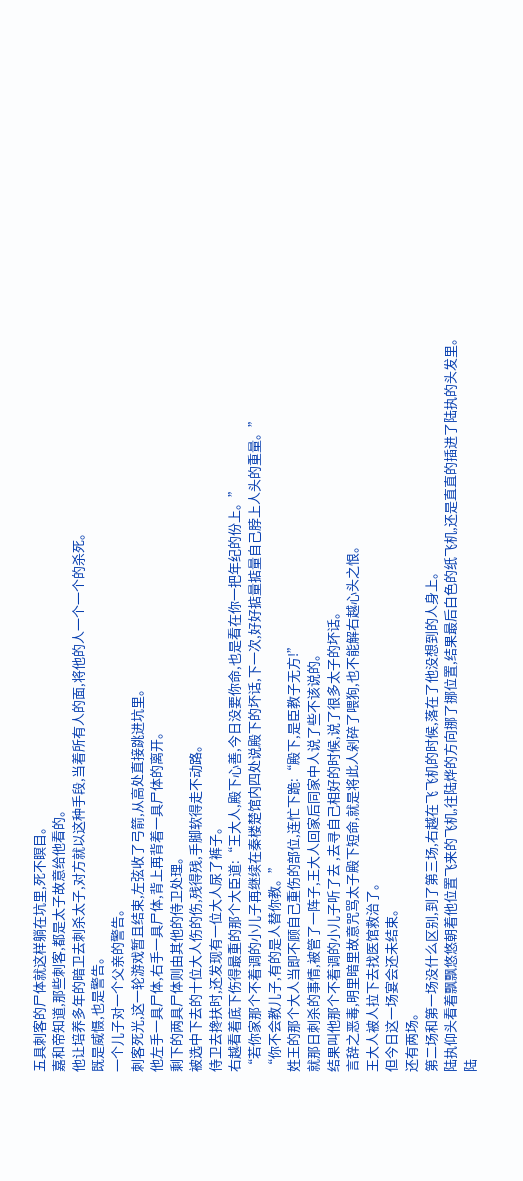五具刺客的尸体就这样躺在坑里,死不瞑目。
嘉和帝知道,那些刺客,都是太子故意给他看的。
他让培养多年的暗卫去刺杀太子,对方就以这种手段,当着所有人的面,将他的人一个一个的杀死。
既是威慑,也是警告。
一个儿子对一个父亲的警告。
刺客死光,这一轮游戏暂且结束,左弦收了弓箭,从高处直接跳进坑里。
他左手一具尸体,右手一具尸体,背上再背着一具尸体的离开。
剩下的两具尸体则由其他的侍卫处理。
被选中下去的十位大人伤的伤,残得残,手脚软得走不动路。
侍卫去搀扶时,还发现有一位大人尿了裤子。
右越看着底下伤得最重的那个大臣道:“王大人,殿下心善,今日没要你命,也是看在你一把年纪的份上。”
“若你家那个不着调的小儿子再继续在秦楼楚馆内四处说殿下的坏话,下一次,好好掂量掂量自己脖上人头的重量。”
“你不会教儿子,有的是人替你教。”
姓王的那个大人当即不顾自己重伤的部位,连忙下跪:“殿下,是臣教子无方!”
就那日刺杀的事情,被管了一阵子,王大人回家后同家中人说了些不该说的。
结果叫他那个不着调的小儿子听了去 ,去寻自己相好的时候,说了很多太子的坏话。
言辞之恶毒,明里暗里故意咒骂太子殿下短命,就是将此人剁碎了喂狗,也不能解右越心头之恨。
王大人被人拉下去找医馆救治了。
但今日这一场宴会还未结束。
还有两场。
第二场和第一场没什么区别,到了第三场,右越在飞飞机的时候,落在了他没想到的人身上。
陆执仰头看着飘飘悠悠朝着他位置飞来的飞机,往陆烨的方向挪了挪位置,结果最后白色的纸飞机,还是直直的插进了陆执的头发里。
陆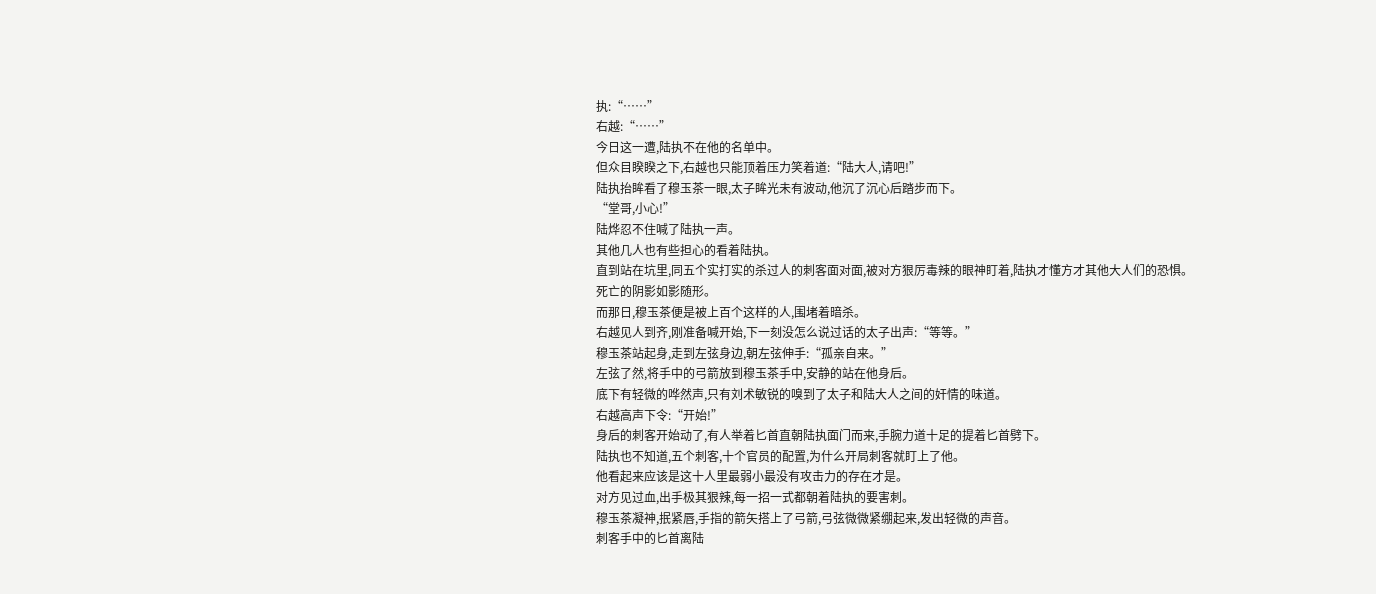执:“……”
右越:“……”
今日这一遭,陆执不在他的名单中。
但众目睽睽之下,右越也只能顶着压力笑着道:“陆大人,请吧!”
陆执抬眸看了穆玉茶一眼,太子眸光未有波动,他沉了沉心后踏步而下。
“堂哥,小心!”
陆烨忍不住喊了陆执一声。
其他几人也有些担心的看着陆执。
直到站在坑里,同五个实打实的杀过人的刺客面对面,被对方狠厉毒辣的眼神盯着,陆执才懂方才其他大人们的恐惧。
死亡的阴影如影随形。
而那日,穆玉茶便是被上百个这样的人,围堵着暗杀。
右越见人到齐,刚准备喊开始,下一刻没怎么说过话的太子出声:“等等。”
穆玉茶站起身,走到左弦身边,朝左弦伸手:“孤亲自来。”
左弦了然,将手中的弓箭放到穆玉茶手中,安静的站在他身后。
底下有轻微的哗然声,只有刘术敏锐的嗅到了太子和陆大人之间的奸情的味道。
右越高声下令:“开始!”
身后的刺客开始动了,有人举着匕首直朝陆执面门而来,手腕力道十足的提着匕首劈下。
陆执也不知道,五个刺客,十个官员的配置,为什么开局刺客就盯上了他。
他看起来应该是这十人里最弱小最没有攻击力的存在才是。
对方见过血,出手极其狠辣,每一招一式都朝着陆执的要害刺。
穆玉茶凝神,抿紧唇,手指的箭矢搭上了弓箭,弓弦微微紧绷起来,发出轻微的声音。
刺客手中的匕首离陆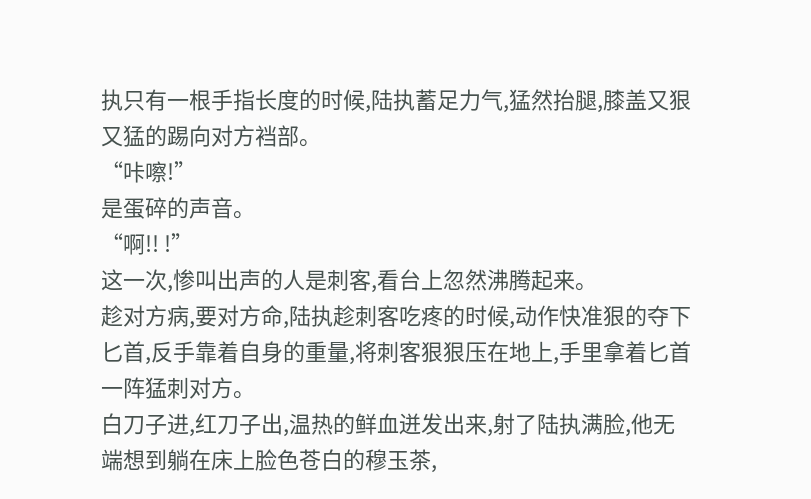执只有一根手指长度的时候,陆执蓄足力气,猛然抬腿,膝盖又狠又猛的踢向对方裆部。
“咔嚓!”
是蛋碎的声音。
“啊!! !”
这一次,惨叫出声的人是刺客,看台上忽然沸腾起来。
趁对方病,要对方命,陆执趁刺客吃疼的时候,动作快准狠的夺下匕首,反手靠着自身的重量,将刺客狠狠压在地上,手里拿着匕首一阵猛刺对方。
白刀子进,红刀子出,温热的鲜血迸发出来,射了陆执满脸,他无端想到躺在床上脸色苍白的穆玉茶,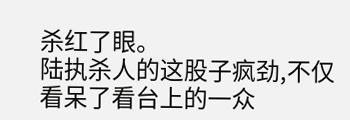杀红了眼。
陆执杀人的这股子疯劲,不仅看呆了看台上的一众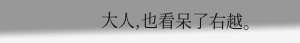大人,也看呆了右越。